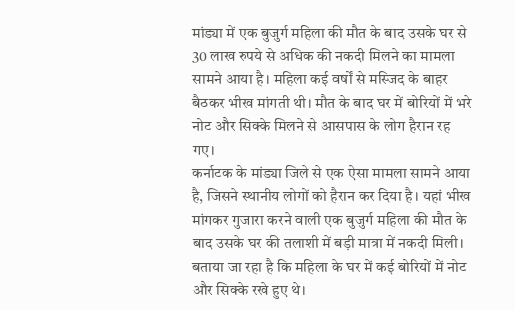मांड्या में एक बुजुर्ग महिला की मौत के बाद उसके घर से 30 लाख रुपये से अधिक की नकदी मिलने का मामला सामने आया है। महिला कई वर्षों से मस्जिद के बाहर बैठकर भीख मांगती थी। मौत के बाद घर में बोरियों में भरे नोट और सिक्के मिलने से आसपास के लोग हैरान रह गए।
कर्नाटक के मांड्या जिले से एक ऐसा मामला सामने आया है, जिसने स्थानीय लोगों को हैरान कर दिया है। यहां भीख मांगकर गुजारा करने वाली एक बुजुर्ग महिला की मौत के बाद उसके घर की तलाशी में बड़ी मात्रा में नकदी मिली। बताया जा रहा है कि महिला के घर में कई बोरियों में नोट और सिक्के रखे हुए थे।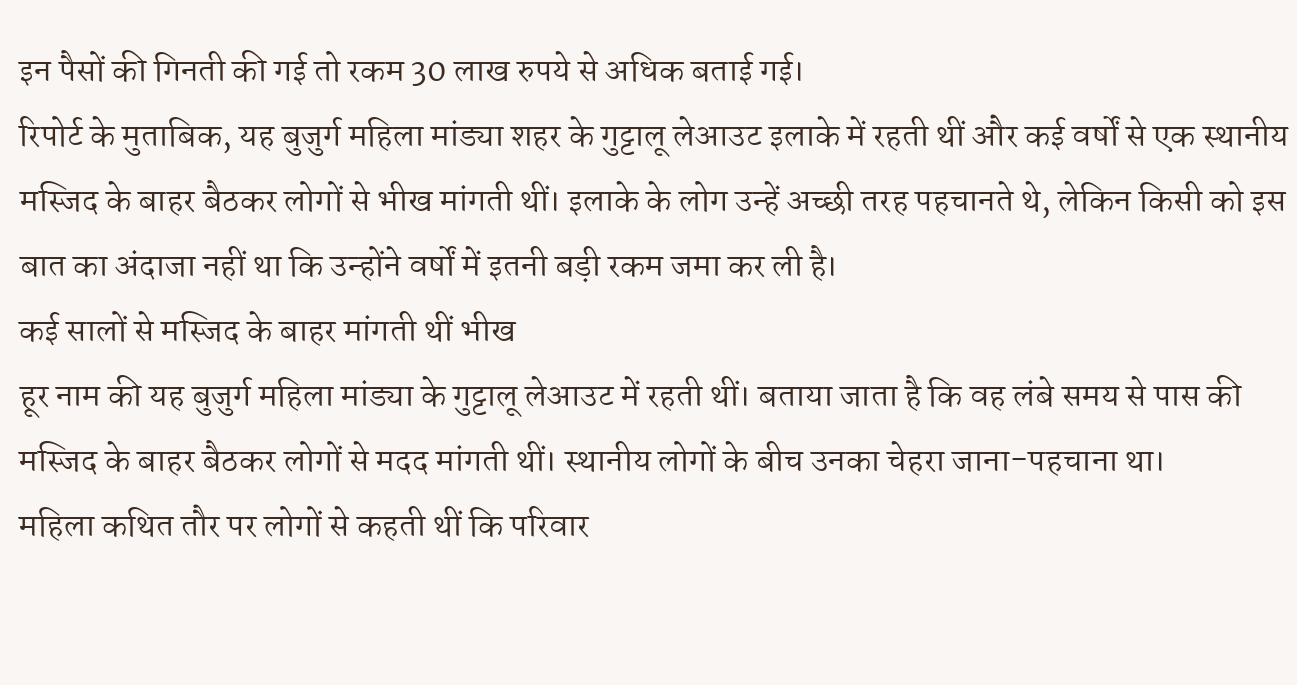इन पैसों की गिनती की गई तो रकम 30 लाख रुपये से अधिक बताई गई।
रिपोर्ट के मुताबिक, यह बुजुर्ग महिला मांड्या शहर के गुट्टालू लेआउट इलाके में रहती थीं और कई वर्षों से एक स्थानीय मस्जिद के बाहर बैठकर लोगों से भीख मांगती थीं। इलाके के लोग उन्हें अच्छी तरह पहचानते थे, लेकिन किसी को इस बात का अंदाजा नहीं था कि उन्होंने वर्षों में इतनी बड़ी रकम जमा कर ली है।
कई सालों से मस्जिद के बाहर मांगती थीं भीख
हूर नाम की यह बुजुर्ग महिला मांड्या के गुट्टालू लेआउट में रहती थीं। बताया जाता है कि वह लंबे समय से पास की मस्जिद के बाहर बैठकर लोगों से मदद मांगती थीं। स्थानीय लोगों के बीच उनका चेहरा जाना-पहचाना था।
महिला कथित तौर पर लोगों से कहती थीं कि परिवार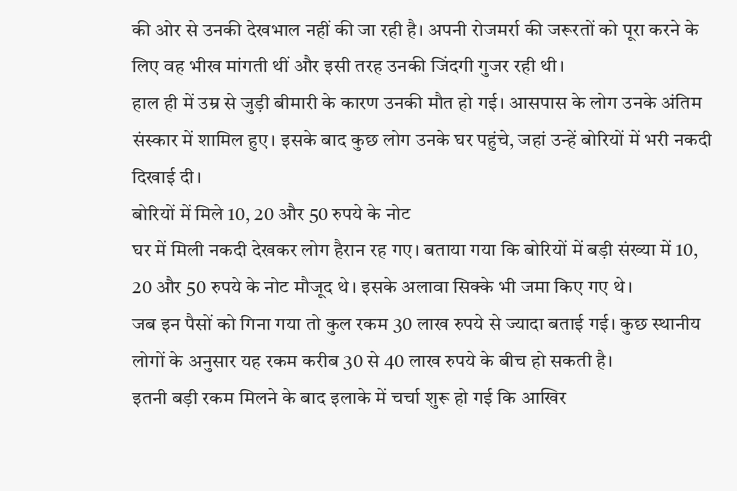की ओर से उनकी देखभाल नहीं की जा रही है। अपनी रोजमर्रा की जरूरतों को पूरा करने के लिए वह भीख मांगती थीं और इसी तरह उनकी जिंदगी गुजर रही थी।
हाल ही में उम्र से जुड़ी बीमारी के कारण उनकी मौत हो गई। आसपास के लोग उनके अंतिम संस्कार में शामिल हुए। इसके बाद कुछ लोग उनके घर पहुंचे, जहां उन्हें बोरियों में भरी नकदी दिखाई दी।
बोरियों में मिले 10, 20 और 50 रुपये के नोट
घर में मिली नकदी देखकर लोग हैरान रह गए। बताया गया कि बोरियों में बड़ी संख्या में 10, 20 और 50 रुपये के नोट मौजूद थे। इसके अलावा सिक्के भी जमा किए गए थे।
जब इन पैसों को गिना गया तो कुल रकम 30 लाख रुपये से ज्यादा बताई गई। कुछ स्थानीय लोगों के अनुसार यह रकम करीब 30 से 40 लाख रुपये के बीच हो सकती है।
इतनी बड़ी रकम मिलने के बाद इलाके में चर्चा शुरू हो गई कि आखिर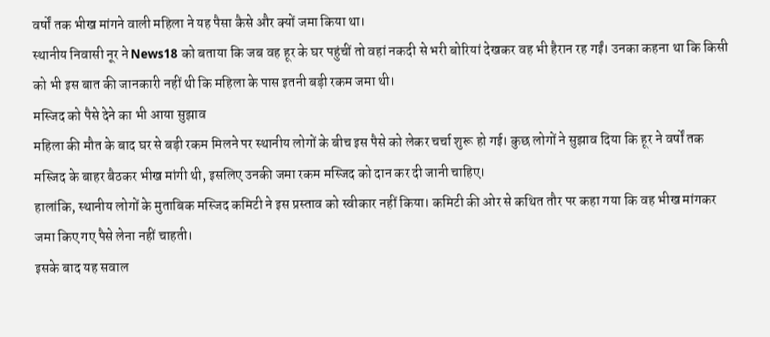वर्षों तक भीख मांगने वाली महिला ने यह पैसा कैसे और क्यों जमा किया था।
स्थानीय निवासी नूर ने News18 को बताया कि जब वह हूर के घर पहुंचीं तो वहां नकदी से भरी बोरियां देखकर वह भी हैरान रह गईं। उनका कहना था कि किसी को भी इस बात की जानकारी नहीं थी कि महिला के पास इतनी बड़ी रकम जमा थी।
मस्जिद को पैसे देने का भी आया सुझाव
महिला की मौत के बाद घर से बड़ी रकम मिलने पर स्थानीय लोगों के बीच इस पैसे को लेकर चर्चा शुरू हो गई। कुछ लोगों ने सुझाव दिया कि हूर ने वर्षों तक मस्जिद के बाहर बैठकर भीख मांगी थी, इसलिए उनकी जमा रकम मस्जिद को दान कर दी जानी चाहिए।
हालांकि, स्थानीय लोगों के मुताबिक मस्जिद कमिटी ने इस प्रस्ताव को स्वीकार नहीं किया। कमिटी की ओर से कथित तौर पर कहा गया कि वह भीख मांगकर जमा किए गए पैसे लेना नहीं चाहती।
इसके बाद यह सवाल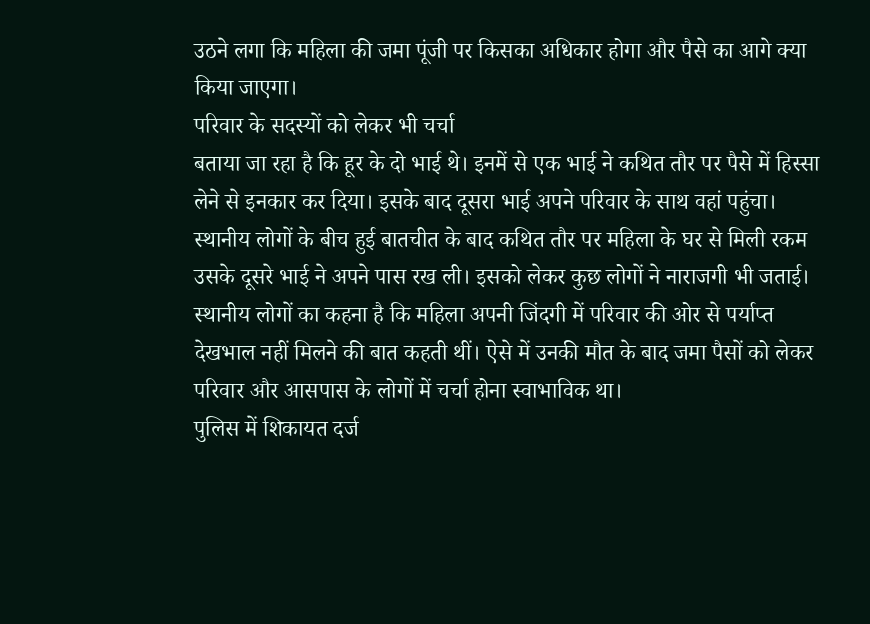उठने लगा कि महिला की जमा पूंजी पर किसका अधिकार होगा और पैसे का आगे क्या किया जाएगा।
परिवार के सदस्यों को लेकर भी चर्चा
बताया जा रहा है कि हूर के दो भाई थे। इनमें से एक भाई ने कथित तौर पर पैसे में हिस्सा लेने से इनकार कर दिया। इसके बाद दूसरा भाई अपने परिवार के साथ वहां पहुंचा।
स्थानीय लोगों के बीच हुई बातचीत के बाद कथित तौर पर महिला के घर से मिली रकम उसके दूसरे भाई ने अपने पास रख ली। इसको लेकर कुछ लोगों ने नाराजगी भी जताई।
स्थानीय लोगों का कहना है कि महिला अपनी जिंदगी में परिवार की ओर से पर्याप्त देखभाल नहीं मिलने की बात कहती थीं। ऐसे में उनकी मौत के बाद जमा पैसों को लेकर परिवार और आसपास के लोगों में चर्चा होना स्वाभाविक था।
पुलिस में शिकायत दर्ज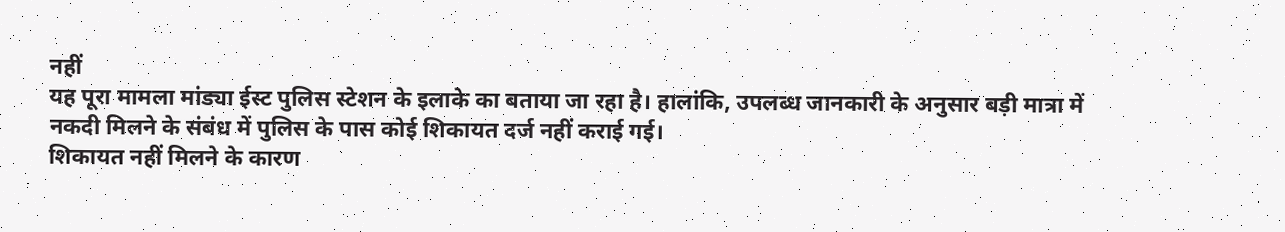नहीं
यह पूरा मामला मांड्या ईस्ट पुलिस स्टेशन के इलाके का बताया जा रहा है। हालांकि, उपलब्ध जानकारी के अनुसार बड़ी मात्रा में नकदी मिलने के संबंध में पुलिस के पास कोई शिकायत दर्ज नहीं कराई गई।
शिकायत नहीं मिलने के कारण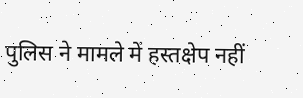पुलिस ने मामले में हस्तक्षेप नहीं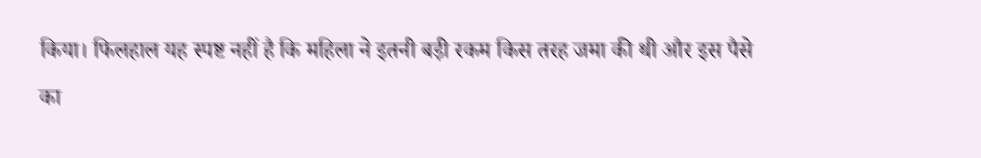किया। फिलहाल यह स्पष्ट नहीं है कि महिला ने इतनी बड़ी रकम किस तरह जमा की थी और इस पैसे का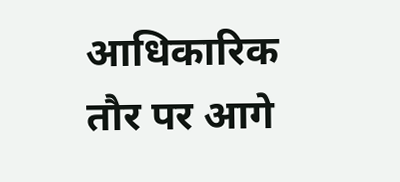आधिकारिक तौर पर आगे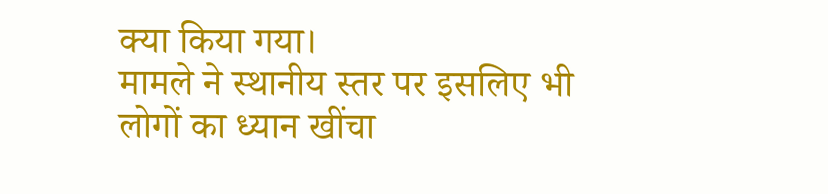क्या किया गया।
मामले ने स्थानीय स्तर पर इसलिए भी लोगों का ध्यान खींचा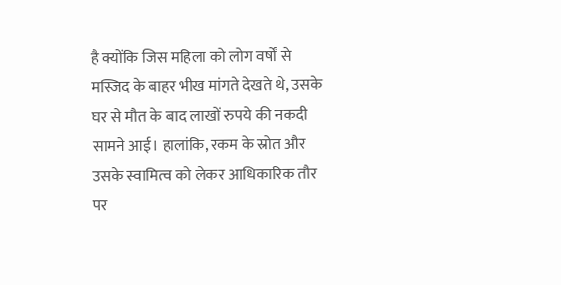है क्योंकि जिस महिला को लोग वर्षों से मस्जिद के बाहर भीख मांगते देखते थे, उसके घर से मौत के बाद लाखों रुपये की नकदी सामने आई। हालांकि, रकम के स्रोत और उसके स्वामित्व को लेकर आधिकारिक तौर पर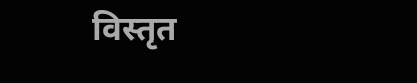विस्तृत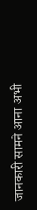जानकारी सामने आना अभी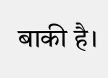बाकी है।